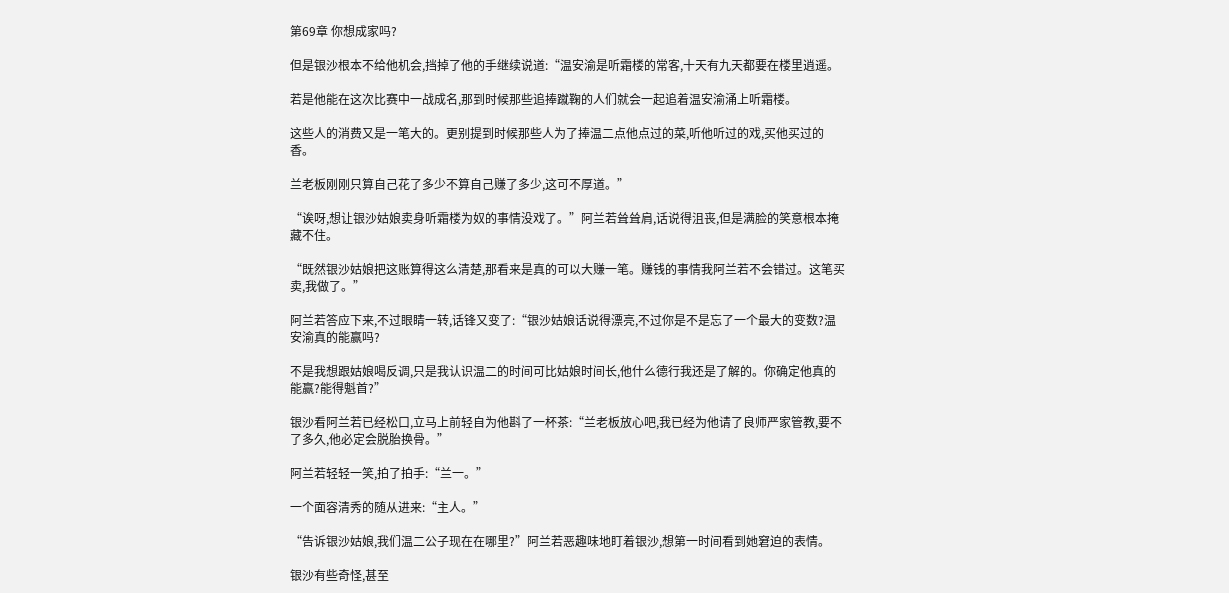第69章 你想成家吗?

但是银沙根本不给他机会,挡掉了他的手继续说道:“温安渝是听霜楼的常客,十天有九天都要在楼里逍遥。

若是他能在这次比赛中一战成名,那到时候那些追捧蹴鞠的人们就会一起追着温安渝涌上听霜楼。

这些人的消费又是一笔大的。更别提到时候那些人为了捧温二点他点过的菜,听他听过的戏,买他买过的香。

兰老板刚刚只算自己花了多少不算自己赚了多少,这可不厚道。”

“诶呀,想让银沙姑娘卖身听霜楼为奴的事情没戏了。”阿兰若耸耸肩,话说得沮丧,但是满脸的笑意根本掩藏不住。

“既然银沙姑娘把这账算得这么清楚,那看来是真的可以大赚一笔。赚钱的事情我阿兰若不会错过。这笔买卖,我做了。”

阿兰若答应下来,不过眼睛一转,话锋又变了:“银沙姑娘话说得漂亮,不过你是不是忘了一个最大的变数?温安渝真的能赢吗?

不是我想跟姑娘喝反调,只是我认识温二的时间可比姑娘时间长,他什么德行我还是了解的。你确定他真的能赢?能得魁首?”

银沙看阿兰若已经松口,立马上前轻自为他斟了一杯茶:“兰老板放心吧,我已经为他请了良师严家管教,要不了多久,他必定会脱胎换骨。”

阿兰若轻轻一笑,拍了拍手:“兰一。”

一个面容清秀的随从进来:“主人。”

“告诉银沙姑娘,我们温二公子现在在哪里?”阿兰若恶趣味地盯着银沙,想第一时间看到她窘迫的表情。

银沙有些奇怪,甚至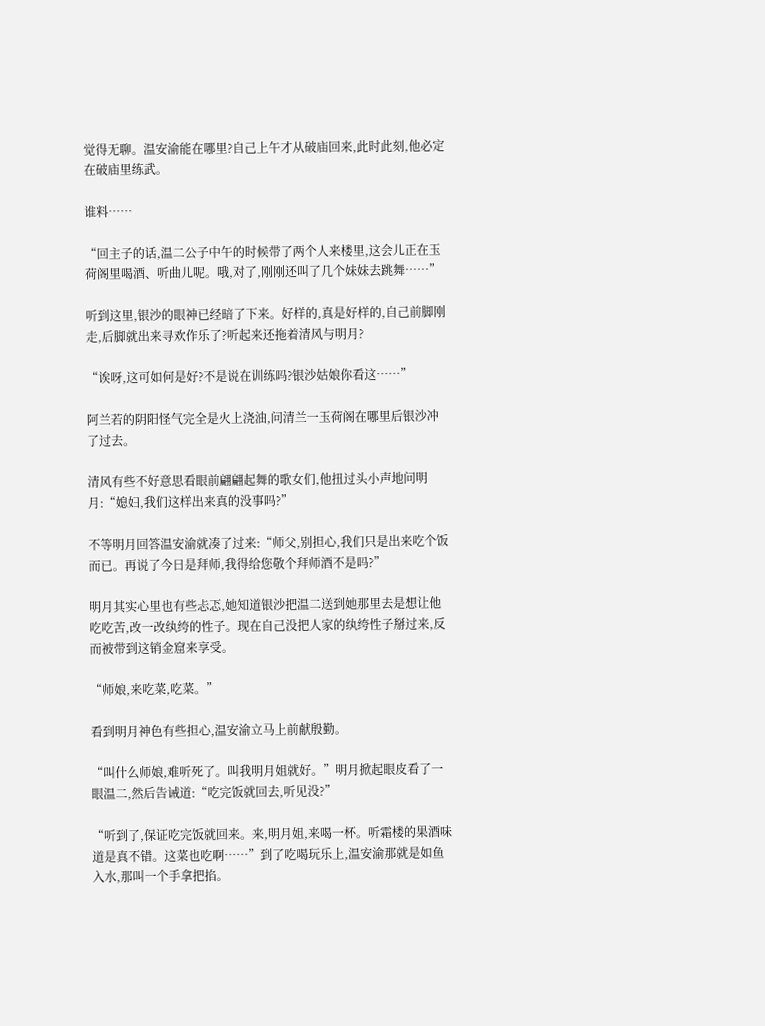觉得无聊。温安渝能在哪里?自己上午才从破庙回来,此时此刻,他必定在破庙里练武。

谁料……

“回主子的话,温二公子中午的时候带了两个人来楼里,这会儿正在玉荷阁里喝酒、听曲儿呢。哦,对了,刚刚还叫了几个妹妹去跳舞……”

听到这里,银沙的眼神已经暗了下来。好样的,真是好样的,自己前脚刚走,后脚就出来寻欢作乐了?听起来还拖着清风与明月?

“诶呀,这可如何是好?不是说在训练吗?银沙姑娘你看这……”

阿兰若的阴阳怪气完全是火上浇油,问清兰一玉荷阁在哪里后银沙冲了过去。

清风有些不好意思看眼前翩翩起舞的歌女们,他扭过头小声地问明月:“媳妇,我们这样出来真的没事吗?”

不等明月回答温安渝就凑了过来:“师父,别担心,我们只是出来吃个饭而已。再说了今日是拜师,我得给您敬个拜师酒不是吗?”

明月其实心里也有些忐忑,她知道银沙把温二送到她那里去是想让他吃吃苦,改一改纨绔的性子。现在自己没把人家的纨绔性子掰过来,反而被带到这销金窟来享受。

“师娘,来吃菜,吃菜。”

看到明月神色有些担心,温安渝立马上前献殷勤。

“叫什么师娘,难听死了。叫我明月姐就好。”明月掀起眼皮看了一眼温二,然后告诫道:“吃完饭就回去,听见没?”

“听到了,保证吃完饭就回来。来,明月姐,来喝一杯。听霜楼的果酒味道是真不错。这菜也吃啊……”到了吃喝玩乐上,温安渝那就是如鱼入水,那叫一个手拿把掐。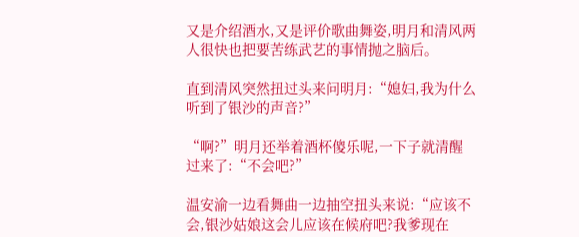又是介绍酒水,又是评价歌曲舞姿,明月和清风两人很快也把要苦练武艺的事情抛之脑后。

直到清风突然扭过头来问明月:“媳妇,我为什么听到了银沙的声音?”

“啊?”明月还举着酒杯傻乐呢,一下子就清醒过来了:“不会吧?”

温安渝一边看舞曲一边抽空扭头来说:“应该不会,银沙姑娘这会儿应该在候府吧?我爹现在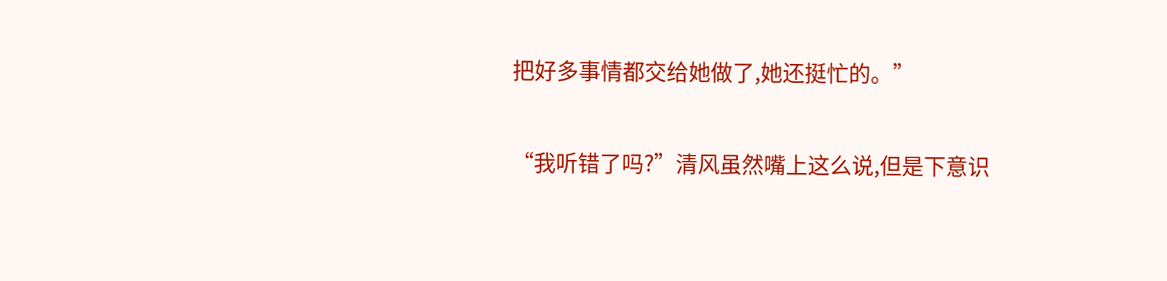把好多事情都交给她做了,她还挺忙的。”

“我听错了吗?”清风虽然嘴上这么说,但是下意识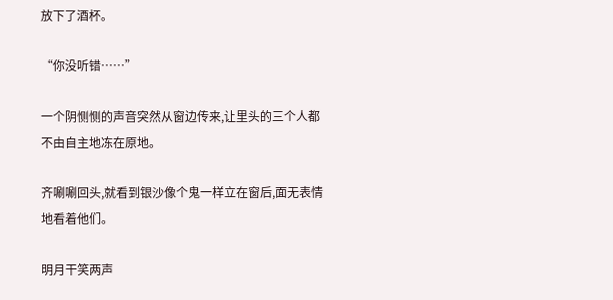放下了酒杯。

“你没听错……”

一个阴恻恻的声音突然从窗边传来,让里头的三个人都不由自主地冻在原地。

齐唰唰回头,就看到银沙像个鬼一样立在窗后,面无表情地看着他们。

明月干笑两声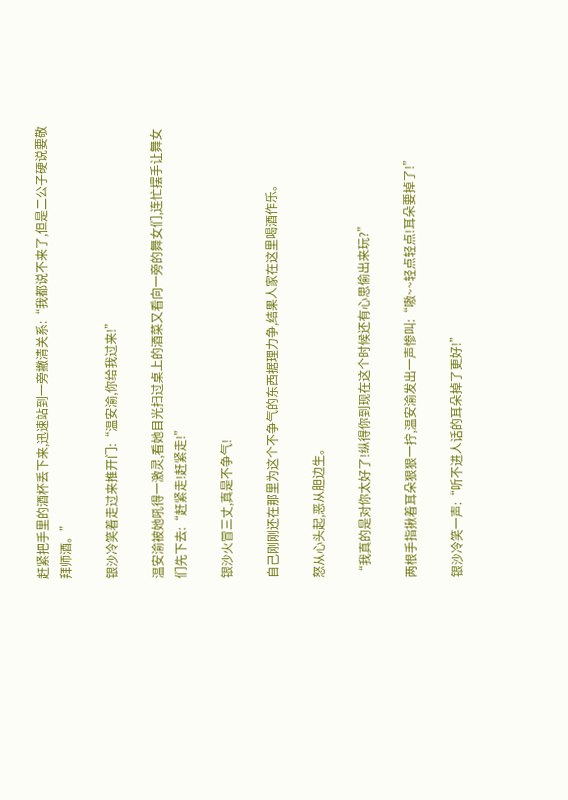赶紧把手里的酒杯丢下来,迅速站到一旁撇清关系:“我都说不来了,但是二公子硬说要敬拜师酒。”

银沙冷笑着走过来推开门:“温安渝,你给我过来!”

温安渝被她吼得一激灵,看她目光扫过桌上的酒菜又看向一旁的舞女们,连忙摆手让舞女们先下去:“赶紧走!赶紧走!”

银沙火冒三丈,真是不争气!

自己刚刚还在那里为这个不争气的东西据理力争,结果人家在这里喝酒作乐。

怒从心头起,恶从胆边生。

“我真的是对你太好了!纵得你到现在这个时候还有心思偷出来玩?”

两根手指揪着耳朵狠狠一拧,温安渝发出一声惨叫:“嗷~~轻点轻点!耳朵要掉了!”

银沙冷笑一声:“听不进人话的耳朵掉了更好!”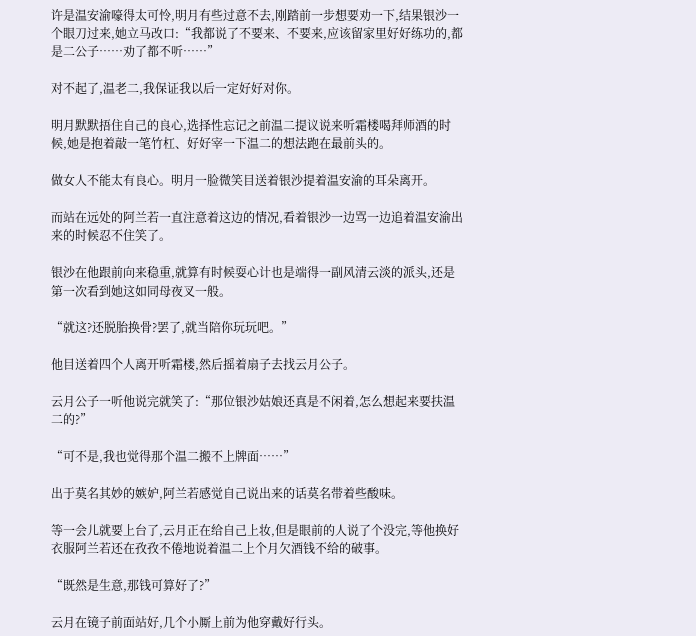许是温安渝嚎得太可怜,明月有些过意不去,刚踏前一步想要劝一下,结果银沙一个眼刀过来,她立马改口:“我都说了不要来、不要来,应该留家里好好练功的,都是二公子……劝了都不听……”

对不起了,温老二,我保证我以后一定好好对你。

明月默默捂住自己的良心,选择性忘记之前温二提议说来听霜楼喝拜师酒的时候,她是抱着敲一笔竹杠、好好宰一下温二的想法跑在最前头的。

做女人不能太有良心。明月一脸微笑目送着银沙提着温安渝的耳朵离开。

而站在远处的阿兰若一直注意着这边的情况,看着银沙一边骂一边追着温安渝出来的时候忍不住笑了。

银沙在他跟前向来稳重,就算有时候耍心计也是端得一副风清云淡的派头,还是第一次看到她这如同母夜叉一般。

“就这?还脱胎换骨?罢了,就当陪你玩玩吧。”

他目送着四个人离开听霜楼,然后摇着扇子去找云月公子。

云月公子一听他说完就笑了:“那位银沙姑娘还真是不闲着,怎么想起来要扶温二的?”

“可不是,我也觉得那个温二搬不上牌面……”

出于莫名其妙的嫉妒,阿兰若感觉自己说出来的话莫名带着些酸味。

等一会儿就要上台了,云月正在给自己上妆,但是眼前的人说了个没完,等他换好衣服阿兰若还在孜孜不倦地说着温二上个月欠酒钱不给的破事。

“既然是生意,那钱可算好了?”

云月在镜子前面站好,几个小厮上前为他穿戴好行头。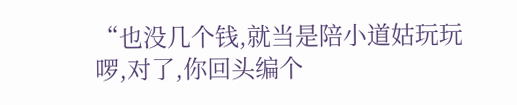“也没几个钱,就当是陪小道姑玩玩啰,对了,你回头编个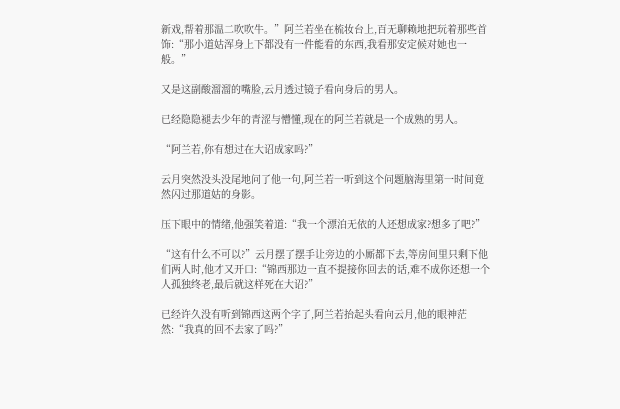新戏,帮着那温二吹吹牛。”阿兰若坐在梳妆台上,百无聊赖地把玩着那些首饰:“那小道姑浑身上下都没有一件能看的东西,我看那安定候对她也一般。”

又是这副酸溜溜的嘴脸,云月透过镜子看向身后的男人。

已经隐隐褪去少年的青涩与懵懂,现在的阿兰若就是一个成熟的男人。

“阿兰若,你有想过在大诏成家吗?”

云月突然没头没尾地问了他一句,阿兰若一听到这个问题脑海里第一时间竟然闪过那道姑的身影。

压下眼中的情绪,他强笑着道:“我一个漂泊无依的人还想成家?想多了吧?”

“这有什么不可以?”云月摆了摆手让旁边的小厮都下去,等房间里只剩下他们两人时,他才又开口:“锦西那边一直不提接你回去的话,难不成你还想一个人孤独终老,最后就这样死在大诏?”

已经许久没有听到锦西这两个字了,阿兰若抬起头看向云月,他的眼神茫然:“我真的回不去家了吗?”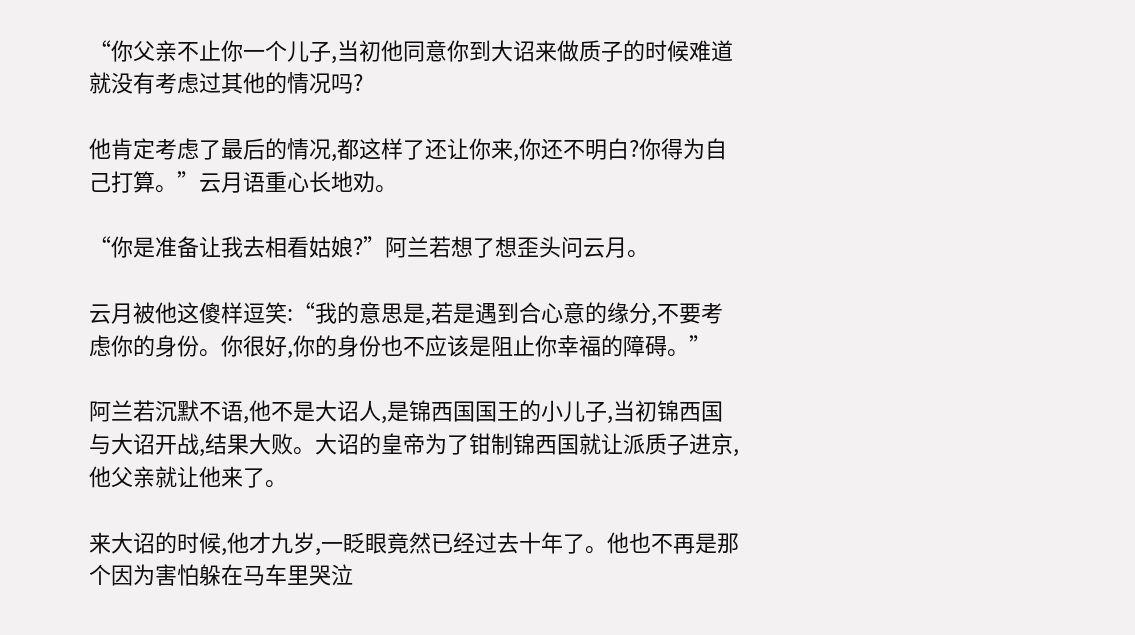“你父亲不止你一个儿子,当初他同意你到大诏来做质子的时候难道就没有考虑过其他的情况吗?

他肯定考虑了最后的情况,都这样了还让你来,你还不明白?你得为自己打算。”云月语重心长地劝。

“你是准备让我去相看姑娘?”阿兰若想了想歪头问云月。

云月被他这傻样逗笑:“我的意思是,若是遇到合心意的缘分,不要考虑你的身份。你很好,你的身份也不应该是阻止你幸福的障碍。”

阿兰若沉默不语,他不是大诏人,是锦西国国王的小儿子,当初锦西国与大诏开战,结果大败。大诏的皇帝为了钳制锦西国就让派质子进京,他父亲就让他来了。

来大诏的时候,他才九岁,一眨眼竟然已经过去十年了。他也不再是那个因为害怕躲在马车里哭泣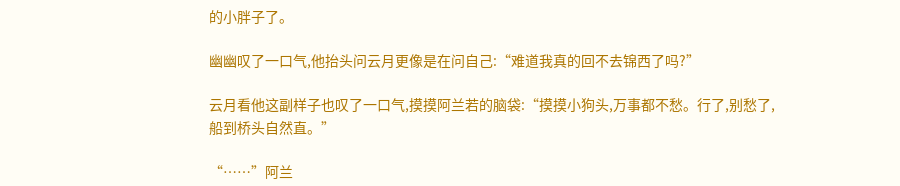的小胖子了。

幽幽叹了一口气,他抬头问云月更像是在问自己:“难道我真的回不去锦西了吗?”

云月看他这副样子也叹了一口气,摸摸阿兰若的脑袋:“摸摸小狗头,万事都不愁。行了,别愁了,船到桥头自然直。”

“……”阿兰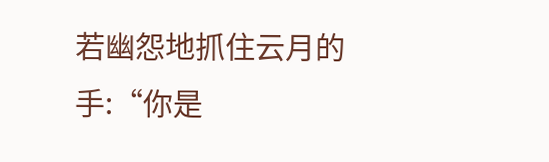若幽怨地抓住云月的手:“你是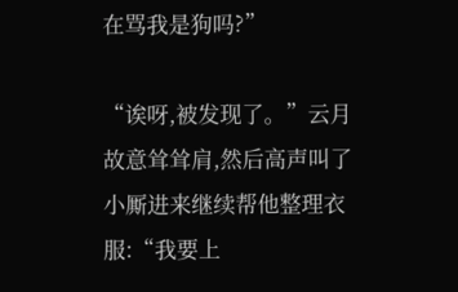在骂我是狗吗?”

“诶呀,被发现了。”云月故意耸耸肩,然后高声叫了小厮进来继续帮他整理衣服:“我要上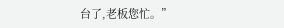台了,老板您忙。”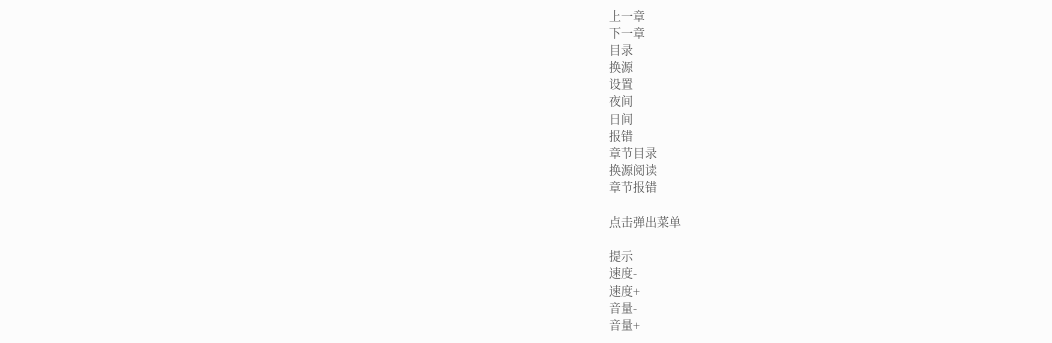上一章
下一章
目录
换源
设置
夜间
日间
报错
章节目录
换源阅读
章节报错

点击弹出菜单

提示
速度-
速度+
音量-
音量+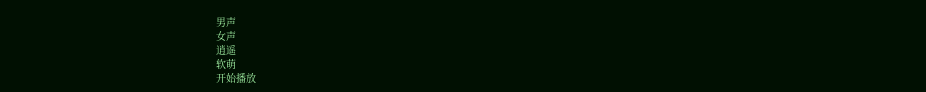男声
女声
逍遥
软萌
开始播放